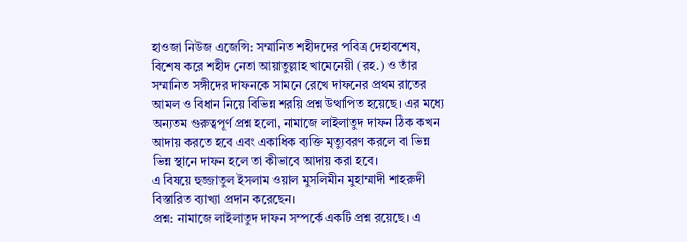হাওজা নিউজ এজেন্সি: সম্মানিত শহীদদের পবিত্র দেহাবশেষ, বিশেষ করে শহীদ নেতা আয়াতুল্লাহ খামেনেয়ী (রহ.) ও তাঁর সম্মানিত সঙ্গীদের দাফনকে সামনে রেখে দাফনের প্রথম রাতের আমল ও বিধান নিয়ে বিভিন্ন শরয়ি প্রশ্ন উত্থাপিত হয়েছে। এর মধ্যে অন্যতম গুরুত্বপূর্ণ প্রশ্ন হলো, নামাজে লাইলাতুদ দাফন ঠিক কখন আদায় করতে হবে এবং একাধিক ব্যক্তি মৃত্যুবরণ করলে বা ভিন্ন ভিন্ন স্থানে দাফন হলে তা কীভাবে আদায় করা হবে।
এ বিষয়ে হুজ্জাতুল ইসলাম ওয়াল মুসলিমীন মুহাম্মাদী শাহরুদী বিস্তারিত ব্যাখ্যা প্রদান করেছেন।
প্রশ্ন: নামাজে লাইলাতুদ দাফন সম্পর্কে একটি প্রশ্ন রয়েছে। এ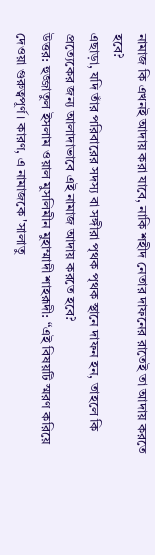নামাজ কি এখনই আদায় করা যাবে, নাকি শহীদ নেতার দাফনের রাতেই তা আদায় করতে হবে?
এছাড়া, যদি তাঁর পরিবারের সদস্য বা সঙ্গীরা পৃথক পৃথক স্থানে দাফন হন, তাহলে কি প্রত্যেকের জন্য আলাদাভাবে এই নামাজ আদায় করতে হবে?
উত্তর: হুজ্জাতুল ইসলাম ওয়াল মুসলিমীন মুহাম্মাদী শাহরূদী: “এই বিষয়টি স্মরণ করিয়ে দেওয়া গুরুত্বপূর্ণ। কারণ, এ নামাজকে 'সালাতু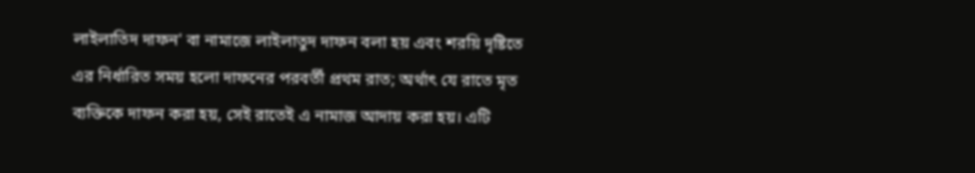লাইলাতিদ দাফন' বা নামাজে লাইলাতুদ দাফন বলা হয় এবং শরয়ি দৃষ্টিতে এর নির্ধারিত সময় হলো দাফনের পরবর্তী প্রথম রাত; অর্থাৎ যে রাতে মৃত ব্যক্তিকে দাফন করা হয়, সেই রাতেই এ নামাজ আদায় করা হয়। এটি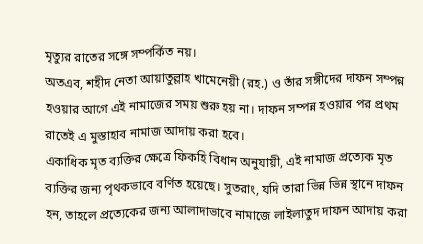মৃত্যুর রাতের সঙ্গে সম্পর্কিত নয়।
অতএব, শহীদ নেতা আয়াতুল্লাহ খামেনেয়ী (রহ.) ও তাঁর সঙ্গীদের দাফন সম্পন্ন হওয়ার আগে এই নামাজের সময় শুরু হয় না। দাফন সম্পন্ন হওয়ার পর প্রথম রাতেই এ মুস্তাহাব নামাজ আদায় করা হবে।
একাধিক মৃত ব্যক্তির ক্ষেত্রে ফিকহি বিধান অনুযায়ী, এই নামাজ প্রত্যেক মৃত ব্যক্তির জন্য পৃথকভাবে বর্ণিত হয়েছে। সুতরাং, যদি তারা ভিন্ন ভিন্ন স্থানে দাফন হন, তাহলে প্রত্যেকের জন্য আলাদাভাবে নামাজে লাইলাতুদ দাফন আদায় করা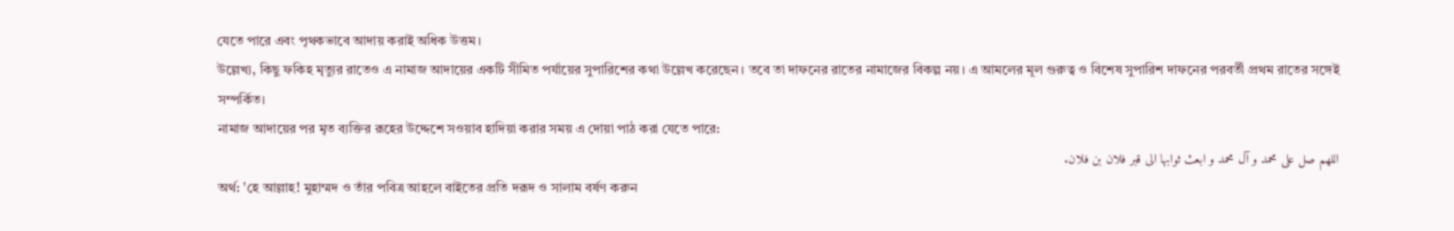যেতে পারে এবং পৃথকভাবে আদায় করাই অধিক উত্তম।
উল্লেখ্য, কিছু ফকিহ মৃত্যুর রাতেও এ নামাজ আদায়ের একটি সীমিত পর্যায়ের সুপারিশের কথা উল্লেখ করেছেন। তবে তা দাফনের রাতের নামাজের বিকল্প নয়। এ আমলের মূল গুরুত্ব ও বিশেষ সুপারিশ দাফনের পরবর্তী প্রথম রাতের সঙ্গেই সম্পর্কিত।
নামাজ আদায়ের পর মৃত ব্যক্তির রূহের উদ্দেশে সওয়াব হাদিয়া করার সময় এ দোয়া পাঠ করা যেতে পারে:
اللهم صل علی محمد و آل محمد و ابعث ثوابها الی قبر فلان بن فلان.
অর্থ: 'হে আল্লাহ! মুহাম্মদ ও তাঁর পবিত্র আহলে বাইতের প্রতি দরূদ ও সালাম বর্ষণ করুন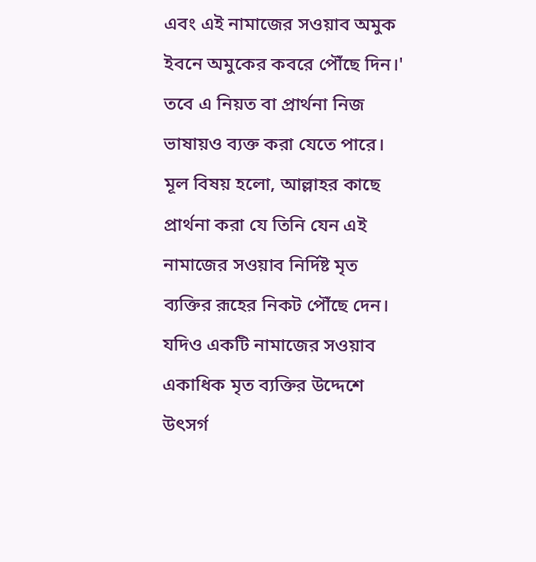এবং এই নামাজের সওয়াব অমুক ইবনে অমুকের কবরে পৌঁছে দিন।'
তবে এ নিয়ত বা প্রার্থনা নিজ ভাষায়ও ব্যক্ত করা যেতে পারে। মূল বিষয় হলো, আল্লাহর কাছে প্রার্থনা করা যে তিনি যেন এই নামাজের সওয়াব নির্দিষ্ট মৃত ব্যক্তির রূহের নিকট পৌঁছে দেন।
যদিও একটি নামাজের সওয়াব একাধিক মৃত ব্যক্তির উদ্দেশে উৎসর্গ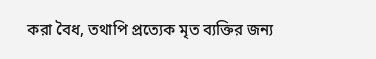করা বৈধ, তথাপি প্রত্যেক মৃত ব্যক্তির জন্য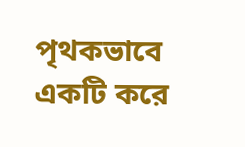পৃথকভাবে একটি করে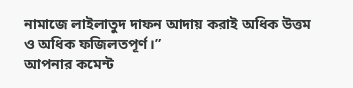নামাজে লাইলাতুদ দাফন আদায় করাই অধিক উত্তম ও অধিক ফজিলতপূর্ণ।”
আপনার কমেন্ট